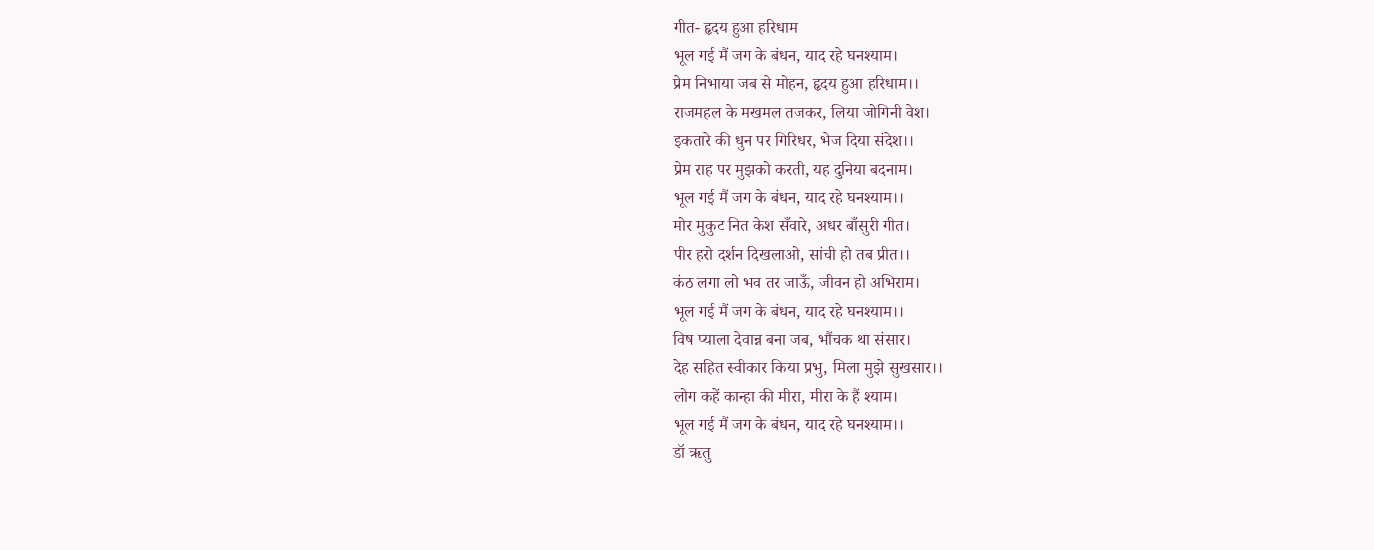गीत- हृदय हुआ हरिधाम
भूल गई मैं जग के बंधन, याद रहे घनश्याम।
प्रेम निभाया जब से मोहन, हृदय हुआ हरिधाम।।
राजमहल के मखमल तजकर, लिया जोगिनी वेश।
इकतारे की धुन पर गिरिधर, भेज दिया संदेश।।
प्रेम राह पर मुझको करती, यह दुनिया बदनाम।
भूल गई मैं जग के बंधन, याद रहे घनश्याम।।
मोर मुकुट नित केश सँवारे, अधर बाँसुरी गीत।
पीर हरो दर्शन दिखलाओ, सांची हो तब प्रीत।।
कंठ लगा लो भव तर जाऊँ, जीवन हो अभिराम।
भूल गई मैं जग के बंधन, याद रहे घनश्याम।।
विष प्याला देवान्न बना जब, भौंचक था संसार।
देह सहित स्वीकार किया प्रभु, मिला मुझे सुखसार।।
लोग कहें कान्हा की मीरा, मीरा के हैं श्याम।
भूल गई मैं जग के बंधन, याद रहे घनश्याम।।
डॉ ऋतु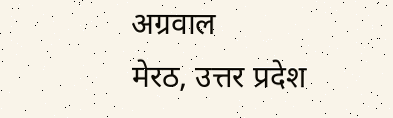अग्रवाल
मेरठ, उत्तर प्रदेश